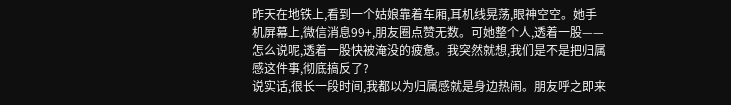昨天在地铁上,看到一个姑娘靠着车厢,耳机线晃荡,眼神空空。她手机屏幕上,微信消息99+,朋友圈点赞无数。可她整个人,透着一股——怎么说呢,透着一股快被淹没的疲惫。我突然就想,我们是不是把归属感这件事,彻底搞反了?
说实话,很长一段时间,我都以为归属感就是身边热闹。朋友呼之即来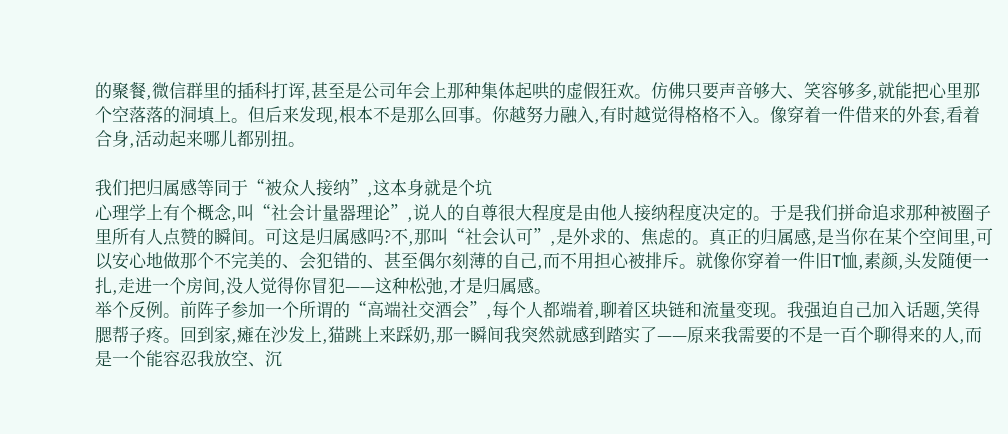的聚餐,微信群里的插科打诨,甚至是公司年会上那种集体起哄的虚假狂欢。仿佛只要声音够大、笑容够多,就能把心里那个空落落的洞填上。但后来发现,根本不是那么回事。你越努力融入,有时越觉得格格不入。像穿着一件借来的外套,看着合身,活动起来哪儿都别扭。

我们把归属感等同于“被众人接纳”,这本身就是个坑
心理学上有个概念,叫“社会计量器理论”,说人的自尊很大程度是由他人接纳程度决定的。于是我们拼命追求那种被圈子里所有人点赞的瞬间。可这是归属感吗?不,那叫“社会认可”,是外求的、焦虑的。真正的归属感,是当你在某个空间里,可以安心地做那个不完美的、会犯错的、甚至偶尔刻薄的自己,而不用担心被排斥。就像你穿着一件旧T恤,素颜,头发随便一扎,走进一个房间,没人觉得你冒犯——这种松弛,才是归属感。
举个反例。前阵子参加一个所谓的“高端社交酒会”,每个人都端着,聊着区块链和流量变现。我强迫自己加入话题,笑得腮帮子疼。回到家,瘫在沙发上,猫跳上来踩奶,那一瞬间我突然就感到踏实了——原来我需要的不是一百个聊得来的人,而是一个能容忍我放空、沉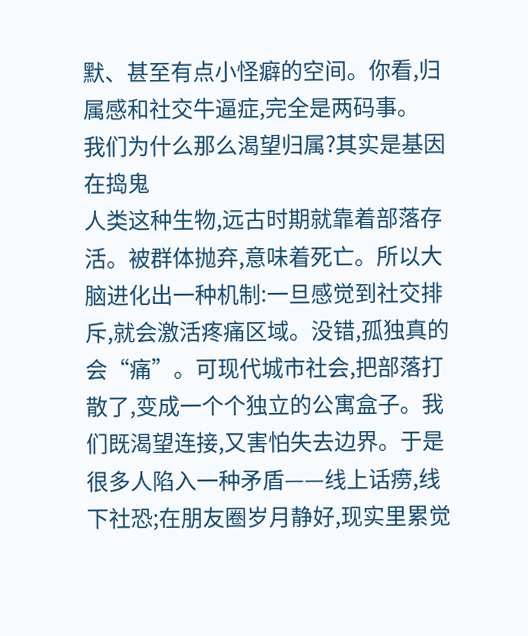默、甚至有点小怪癖的空间。你看,归属感和社交牛逼症,完全是两码事。
我们为什么那么渴望归属?其实是基因在捣鬼
人类这种生物,远古时期就靠着部落存活。被群体抛弃,意味着死亡。所以大脑进化出一种机制:一旦感觉到社交排斥,就会激活疼痛区域。没错,孤独真的会“痛”。可现代城市社会,把部落打散了,变成一个个独立的公寓盒子。我们既渴望连接,又害怕失去边界。于是很多人陷入一种矛盾——线上话痨,线下社恐;在朋友圈岁月静好,现实里累觉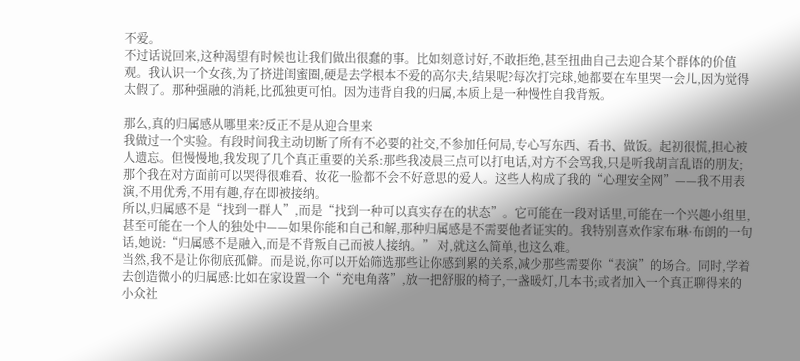不爱。
不过话说回来,这种渴望有时候也让我们做出很蠢的事。比如刻意讨好,不敢拒绝,甚至扭曲自己去迎合某个群体的价值观。我认识一个女孩,为了挤进闺蜜圈,硬是去学根本不爱的高尔夫,结果呢?每次打完球,她都要在车里哭一会儿,因为觉得太假了。那种强融的消耗,比孤独更可怕。因为违背自我的归属,本质上是一种慢性自我背叛。

那么,真的归属感从哪里来?反正不是从迎合里来
我做过一个实验。有段时间我主动切断了所有不必要的社交,不参加任何局,专心写东西、看书、做饭。起初很慌,担心被人遗忘。但慢慢地,我发现了几个真正重要的关系:那些我凌晨三点可以打电话,对方不会骂我,只是听我胡言乱语的朋友;那个我在对方面前可以哭得很难看、妆花一脸都不会不好意思的爱人。这些人构成了我的“心理安全网”——我不用表演,不用优秀,不用有趣,存在即被接纳。
所以,归属感不是“找到一群人”,而是“找到一种可以真实存在的状态”。它可能在一段对话里,可能在一个兴趣小组里,甚至可能在一个人的独处中——如果你能和自己和解,那种归属感是不需要他者证实的。我特别喜欢作家布琳·布朗的一句话,她说:“归属感不是融入,而是不背叛自己而被人接纳。” 对,就这么简单,也这么难。
当然,我不是让你彻底孤僻。而是说,你可以开始筛选那些让你感到累的关系,减少那些需要你“表演”的场合。同时,学着去创造微小的归属感:比如在家设置一个“充电角落”,放一把舒服的椅子,一盏暖灯,几本书;或者加入一个真正聊得来的小众社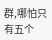群,哪怕只有五个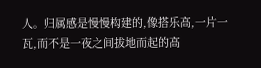人。归属感是慢慢构建的,像搭乐高,一片一瓦,而不是一夜之间拔地而起的高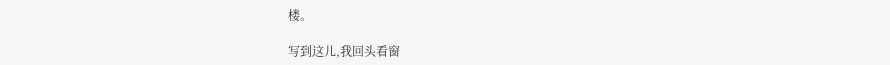楼。

写到这儿,我回头看窗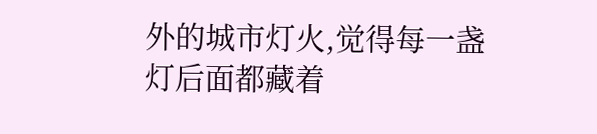外的城市灯火,觉得每一盏灯后面都藏着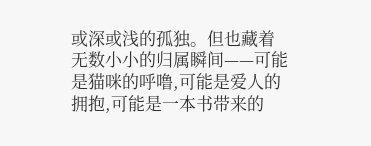或深或浅的孤独。但也藏着无数小小的归属瞬间——可能是猫咪的呼噜,可能是爱人的拥抱,可能是一本书带来的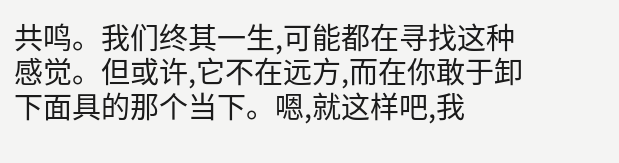共鸣。我们终其一生,可能都在寻找这种感觉。但或许,它不在远方,而在你敢于卸下面具的那个当下。嗯,就这样吧,我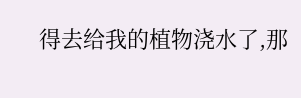得去给我的植物浇水了,那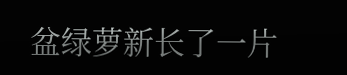盆绿萝新长了一片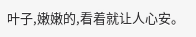叶子,嫩嫩的,看着就让人心安。